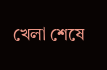খেলা শেষে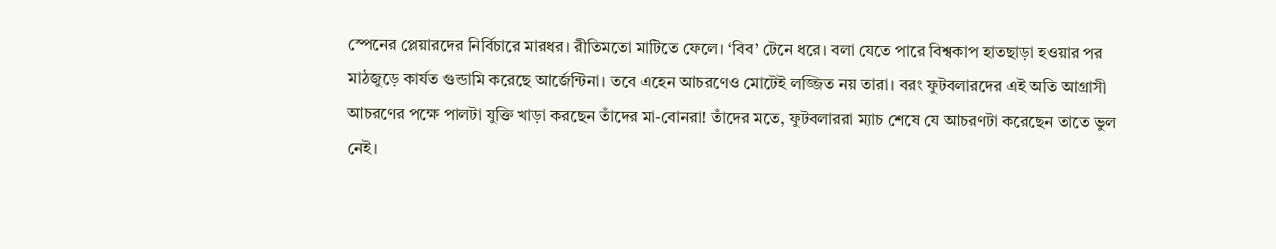স্পেনের প্লেয়ারদের নির্বিচারে মারধর। রীতিমতো মাটিতে ফেলে। ‘বিব’ টেনে ধরে। বলা যেতে পারে বিশ্বকাপ হাতছাড়া হওয়ার পর মাঠজুড়ে কার্যত গুন্ডামি করেছে আর্জেন্টিনা। তবে এহেন আচরণেও মোটেই লজ্জিত নয় তারা। বরং ফুটবলারদের এই অতি আগ্রাসী আচরণের পক্ষে পালটা যুক্তি খাড়া করছেন তাঁদের মা-বোনরা! তাঁদের মতে, ফুটবলাররা ম্যাচ শেষে যে আচরণটা করেছেন তাতে ভুল নেই।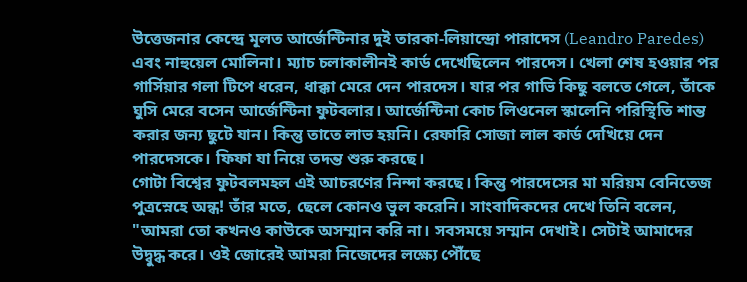উত্তেজনার কেন্দ্রে মূলত আর্জেন্টিনার দুই তারকা-লিয়ান্দ্রো পারাদেস (Leandro Paredes) এবং নাহুয়েল মোলিনা। ম্যাচ চলাকালীনই কার্ড দেখেছিলেন পারদেস। খেলা শেষ হওয়ার পর গার্সিয়ার গলা টিপে ধরেন, ধাক্কা মেরে দেন পারদেস। যার পর গাভি কিছু বলতে গেলে, তাঁকে ঘুসি মেরে বসেন আর্জেন্টিনা ফুটবলার। আর্জেন্টিনা কোচ লিওনেল স্কালেনি পরিস্থিতি শান্ত করার জন্য ছুটে যান। কিন্তু তাতে লাভ হয়নি। রেফারি সোজা লাল কার্ড দেখিয়ে দেন পারদেসকে। ফিফা যা নিয়ে তদন্ত শুরু করছে।
গোটা বিশ্বের ফুটবলমহল এই আচরণের নিন্দা করছে। কিন্তু পারদেসের মা মরিয়ম বেনিতেজ পুত্রস্নেহে অন্ধ! তাঁর মতে, ছেলে কোনও ভুল করেনি। সাংবাদিকদের দেখে তিনি বলেন, "আমরা তো কখনও কাউকে অসম্মান করি না। সবসময়ে সম্মান দেখাই। সেটাই আমাদের উদ্বুদ্ধ করে। ওই জোরেই আমরা নিজেদের লক্ষ্যে পৌঁছে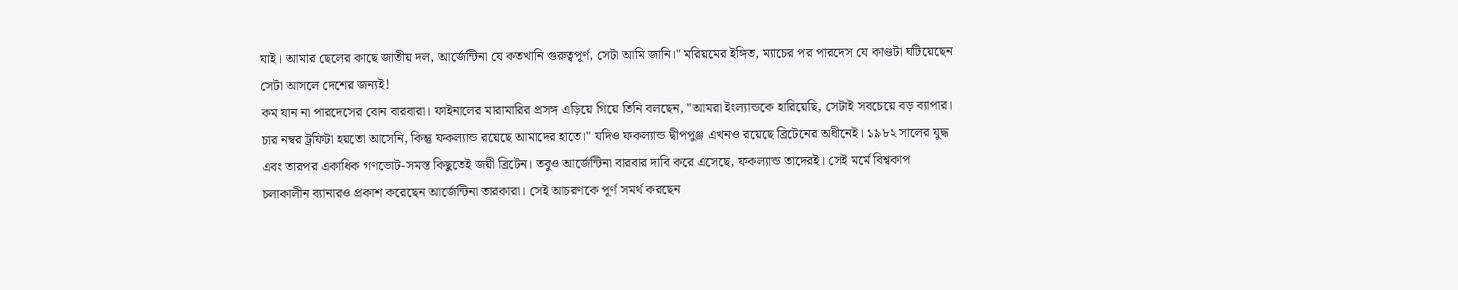যাই। আমার ছেলের কাছে জাতীয় দল, আর্জেন্টিনা যে কতখানি গুরুত্বপূর্ণ, সেটা আমি জানি।" মরিয়মের ইঙ্গিত, ম্যাচের পর পারদেস যে কাণ্ডটা ঘটিয়েছেন সেটা আসলে দেশের জন্যই!
কম যান না পারদেসের বোন বারবারা। ফাইনালের মারামারির প্রসঙ্গ এড়িয়ে গিয়ে তিনি বলছেন, "আমরা ইংল্যান্ডকে হারিয়েছি, সেটাই সবচেয়ে বড় ব্যাপার। চার নম্বর ট্রফিটা হয়তো আসেনি, কিন্তু ফকল্যান্ড রয়েছে আমাদের হাতে।" যদিও ফকল্যান্ড দ্বীপপুঞ্জ এখনও রয়েছে ব্রিটেনের অধীনেই। ১৯৮২ সালের যুদ্ধ এবং তারপর একাধিক গণভোট-সমস্ত কিছুতেই জয়ী ব্রিটেন। তবুও আর্জেন্টিনা বারবার দাবি করে এসেছে, ফকল্যান্ড তাদেরই। সেই মর্মে বিশ্বকাপ চলাকালীন ব্যানারও প্রকাশ করেছেন আর্জেন্টিনা তারকারা। সেই আচরণকে পূর্ণ সমর্থ করছেন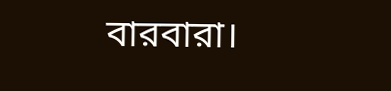বারবারা।